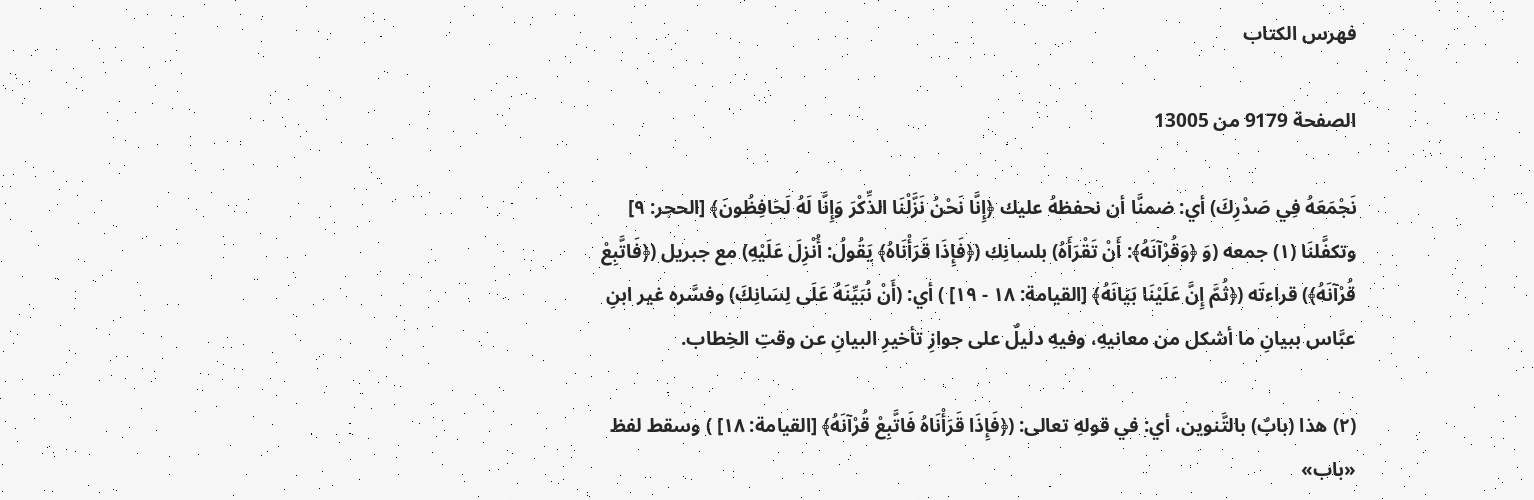فهرس الكتاب

الصفحة 9179 من 13005

نَجْمَعَهُ فِي صَدْرِكَ) أي: ضمنَّا أن نحفظهُ عليك ﴿إِنَّا نَحْنُ نَزَّلْنَا الذِّكْرَ وَإِنَّا لَهُ لَحَافِظُونَ﴾ [الحجر: ٩] وتكفَّلنَا (١) جمعه (وَ ﴿وَقُرْآنَهُ﴾: أَنْ تَقْرَأَهُ) بلسانِك (﴿فَإِذَا قَرَأْنَاهُ﴾ يَقُولُ: أُنْزِلَ عَلَيْهِ) مع جبريل (﴿فَاتَّبِعْ قُرْآنَهُ﴾) قراءتَه (﴿ثُمَّ إِنَّ عَلَيْنَا بَيَانَهُ﴾ [القيامة: ١٨ - ١٩] ) أي: (أَنْ نُبَيِّنَهُ عَلَى لِسَانِكَ) وفسَّره غير ابنِ عبَّاس ببيانِ ما أشكل من معانيهِ، وفيهِ دليلٌ على جوازِ تأخيرِ البيانِ عن وقتِ الخِطاب.

(٢) هذا (بابٌ) بالتَّنوين، أي: في قولهِ تعالى: (﴿فَإِذَا قَرَأْنَاهُ فَاتَّبِعْ قُرْآنَهُ﴾ [القيامة: ١٨] ) وسقط لفظ «باب»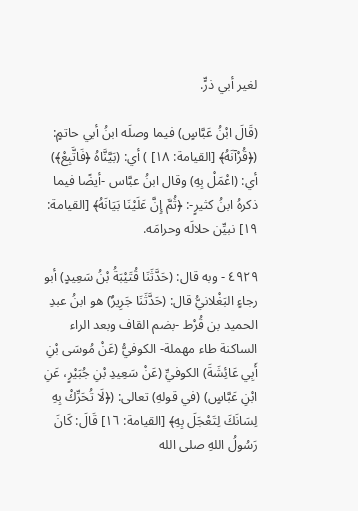لغير أبي ذرٍّ.

(قَالَ ابْنُ عَبَّاسٍ) فيما وصلَه ابنُ أبي حاتمٍ: (﴿قُرْآنَهُ﴾ [القيامة: ١٨] ) أي: (بَيَّنَّاهُ ﴿فَاتَّبِعْ﴾) أي: (اعْمَلْ بِهِ) وقال ابنُ عبَّاس -أيضًا فيما ذكرهُ ابنُ كثيرٍ-: ﴿ثُمَّ إِنَّ عَلَيْنَا بَيَانَهُ﴾ [القيامة: ١٩] نبيِّن حلالَه وحرامَه.

٤٩٢٩ - وبه قال: (حَدَّثَنَا قُتَيْبَةُ بْنُ سَعِيدٍ) أبو رجاءٍ البَغْلانيُّ قال: (حَدَّثَنَا جَرِيرٌ) هو ابنُ عبدِ الحميد بن قُرْط -بضم القاف وبعد الراء الساكنة طاء مهملة- الكوفيُّ (عَنْ مُوسَى بْنِ أَبِي عَائِشَةَ) الكوفيِّ (عَنْ سَعِيدِ بْنِ جُبَيْرٍ، عَنِ ابْنِ عَبَّاسٍ) (في قولهِ) تعالى: (﴿لَا تُحَرِّكْ بِهِ لِسَانَكَ لِتَعْجَلَ بِهِ﴾ [القيامة: ١٦] قَالَ: كَانَ رَسُولُ اللهِ صلى الله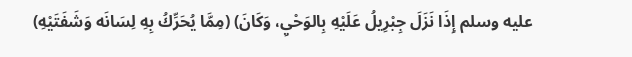عليه وسلم إِذَا نَزَلَ جِبْرِيلُ عَلَيْهِ بِالوَحْيِ، وَكَانَ) (مِمَّا يُحَرِّكُ بِهِ لِسَانَه وَشَفَتَيْهِ)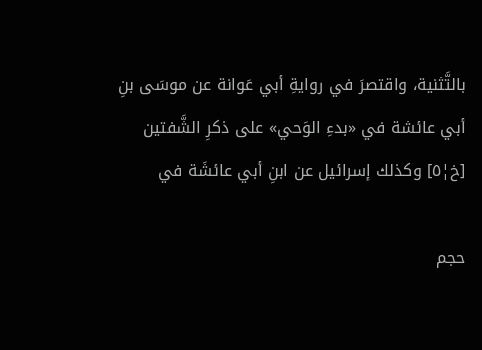بالتَّثنية، واقتصرَ في روايةِ أبي عَوانة عن موسَى بنِ أبي عائشة في «بدءِ الوَحي» على ذكرِ الشَّفتين [خ¦٥] وكذلك إسرائيل عن ابنِ أبي عائشَة في

حجم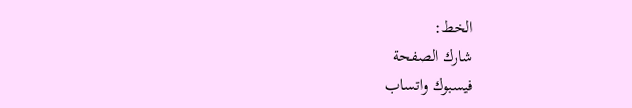الخط:
شارك الصفحة
فيسبوك واتساب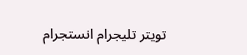تويتر تليجرام انستجرام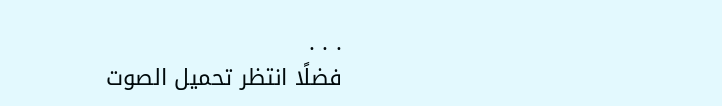. . .
فضلًا انتظر تحميل الصوت